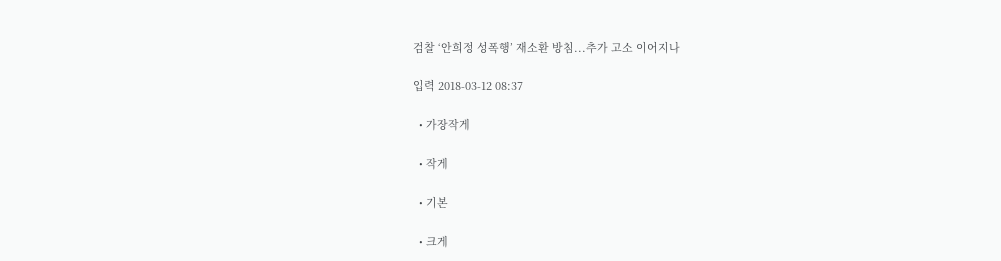검찰 ‘안희정 성폭행’ 재소환 방침...추가 고소 이어지나

입력 2018-03-12 08:37

  • 가장작게

  • 작게

  • 기본

  • 크게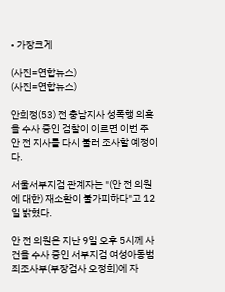• 가장크게

(사진=연합뉴스)
(사진=연합뉴스)

안희정(53) 전 충남지사 성폭행 의혹을 수사 중인 검찰이 이르면 이번 주 안 전 지사를 다시 불러 조사할 예정이다.

서울서부지검 관계자는 "(안 전 의원에 대한) 재소환이 불가피하다"고 12일 밝혔다.

안 전 의원은 지난 9일 오후 5시께 사건을 수사 중인 서부지검 여성아동범죄조사부(부장검사 오정희)에 자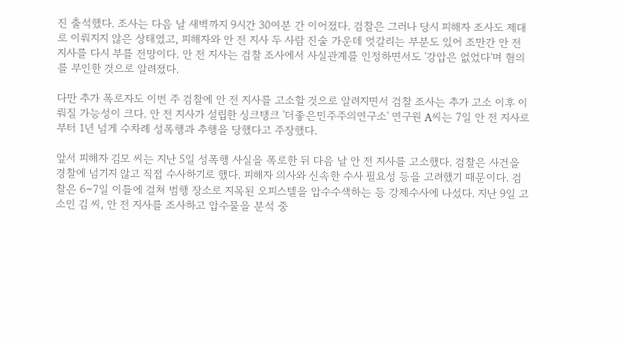진 출석했다. 조사는 다음 날 새벽까지 9시간 30여분 간 이어졌다. 검찰은 그러나 당시 피해자 조사도 제대로 이뤄지지 않은 상태였고, 피해자와 안 전 지사 두 사람 진술 가운데 엇갈리는 부분도 있어 조만간 안 전 지사를 다시 부를 전망이다. 안 전 지사는 검찰 조사에서 사실관계를 인정하면서도 '강압은 없었다'며 혐의를 부인한 것으로 알려졌다.

다만 추가 폭로자도 이번 주 검찰에 안 전 지사를 고소할 것으로 알려지면서 검찰 조사는 추가 고소 이후 이뤄질 가능성이 크다. 안 전 지사가 설립한 싱크탱크 '더좋은민주주의연구소' 연구원 A씨는 7일 안 전 지사로부터 1년 넘게 수차례 성폭행과 추행을 당했다고 주장했다.

앞서 피해자 김모 씨는 지난 5일 성폭행 사실을 폭로한 뒤 다음 날 안 전 지사를 고소했다. 검찰은 사건을 경찰에 넘기지 않고 직접 수사하기로 했다. 피해자 의사와 신속한 수사 필요성 등을 고려했기 때문이다. 검찰은 6~7일 이틀에 걸쳐 범행 장소로 지목된 오피스텔을 압수수색하는 등 강제수사에 나섰다. 지난 9일 고소인 김 씨, 안 전 지사를 조사하고 압수물을 분석 중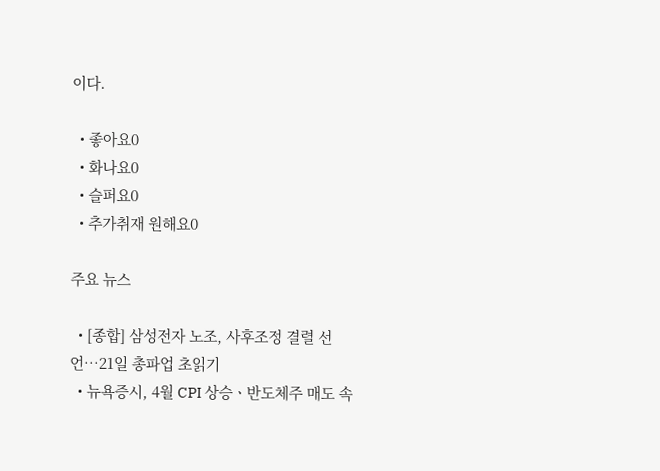이다.

  • 좋아요0
  • 화나요0
  • 슬퍼요0
  • 추가취재 원해요0

주요 뉴스

  • [종합] 삼성전자 노조, 사후조정 결렬 선언…21일 총파업 초읽기
  • 뉴욕증시, 4월 CPI 상승ㆍ반도체주 매도 속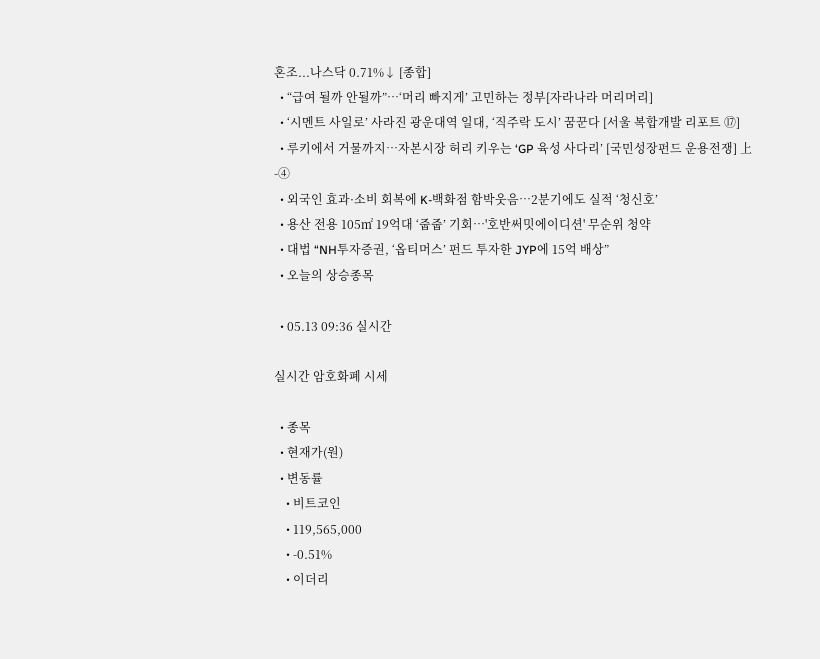혼조...나스닥 0.71%↓ [종합]
  • “급여 될까 안될까”…‘머리 빠지게’ 고민하는 정부[자라나라 머리머리]
  • ‘시멘트 사일로’ 사라진 광운대역 일대, ‘직주락 도시’ 꿈꾼다 [서울 복합개발 리포트 ⑰]
  • 루키에서 거물까지…자본시장 허리 키우는 ‘GP 육성 사다리’ [국민성장펀드 운용전쟁] 上-④
  • 외국인 효과·소비 회복에 K-백화점 함박웃음⋯2분기에도 실적 ‘청신호’
  • 용산 전용 105㎡ 19억대 ‘줍줍’ 기회…'호반써밋에이디션' 무순위 청약
  • 대법 “NH투자증권, ‘옵티머스’ 펀드 투자한 JYP에 15억 배상”
  • 오늘의 상승종목

  • 05.13 09:36 실시간

실시간 암호화폐 시세

  • 종목
  • 현재가(원)
  • 변동률
    • 비트코인
    • 119,565,000
    • -0.51%
    • 이더리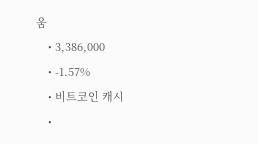움
    • 3,386,000
    • -1.57%
    • 비트코인 캐시
    •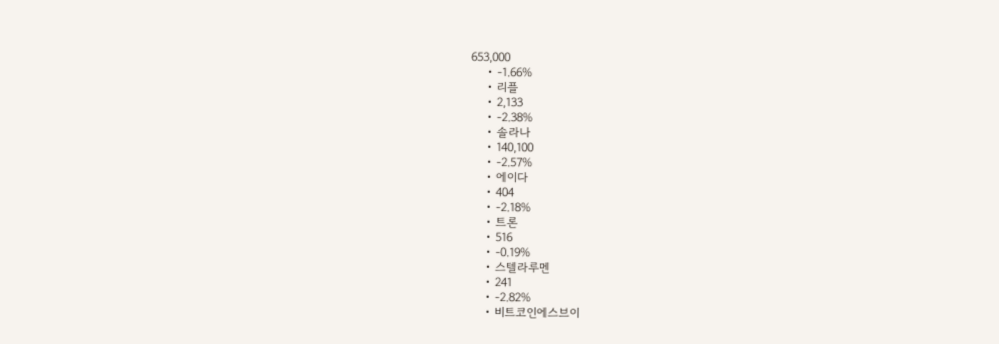653,000
    • -1.66%
    • 리플
    • 2,133
    • -2.38%
    • 솔라나
    • 140,100
    • -2.57%
    • 에이다
    • 404
    • -2.18%
    • 트론
    • 516
    • -0.19%
    • 스텔라루멘
    • 241
    • -2.82%
    • 비트코인에스브이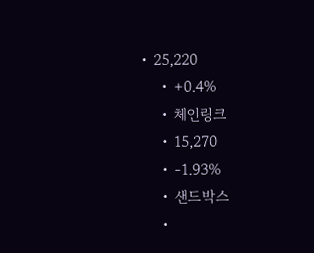• 25,220
    • +0.4%
    • 체인링크
    • 15,270
    • -1.93%
    • 샌드박스
    •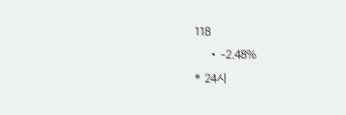118
    • -2.48%
* 24시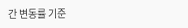간 변동률 기준